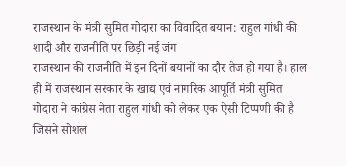राजस्थान के मंत्री सुमित गोदारा का विवादित बयान: राहुल गांधी की शादी और राजनीति पर छिड़ी नई जंग
राजस्थान की राजनीति में इन दिनों बयानों का दौर तेज हो गया है। हाल ही में राजस्थान सरकार के खाद्य एवं नागरिक आपूर्ति मंत्री सुमित गोदारा ने कांग्रेस नेता राहुल गांधी को लेकर एक ऐसी टिप्पणी की है जिसने सोशल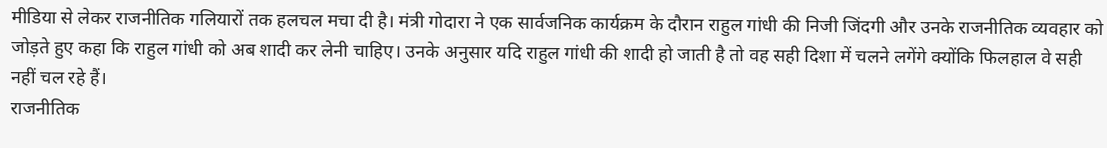मीडिया से लेकर राजनीतिक गलियारों तक हलचल मचा दी है। मंत्री गोदारा ने एक सार्वजनिक कार्यक्रम के दौरान राहुल गांधी की निजी जिंदगी और उनके राजनीतिक व्यवहार को जोड़ते हुए कहा कि राहुल गांधी को अब शादी कर लेनी चाहिए। उनके अनुसार यदि राहुल गांधी की शादी हो जाती है तो वह सही दिशा में चलने लगेंगे क्योंकि फिलहाल वे सही नहीं चल रहे हैं।
राजनीतिक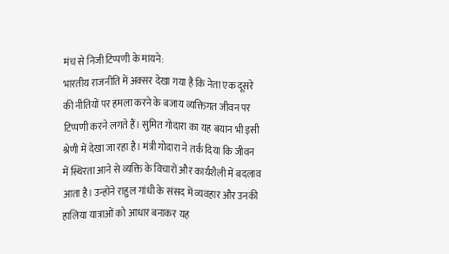मंच से निजी टिप्पणी के मायने:
भारतीय राजनीति में अक्सर देखा गया है कि नेता एक दूसरे की नीतियों पर हमला करने के बजाय व्यक्तिगत जीवन पर टिप्पणी करने लगते हैं। सुमित गोदारा का यह बयान भी इसी श्रेणी में देखा जा रहा है। मंत्री गोदारा ने तर्क दिया कि जीवन में स्थिरता आने से व्यक्ति के विचारों और कार्यशैली में बदलाव आता है। उन्होंने राहुल गांधी के संसद में व्यवहार और उनकी हालिया यात्राओं को आधार बनाकर यह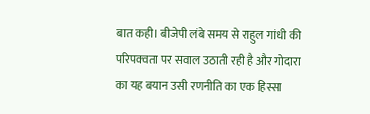बात कही। बीजेपी लंबे समय से राहुल गांधी की परिपक्वता पर सवाल उठाती रही है और गोदारा का यह बयान उसी रणनीति का एक हिस्सा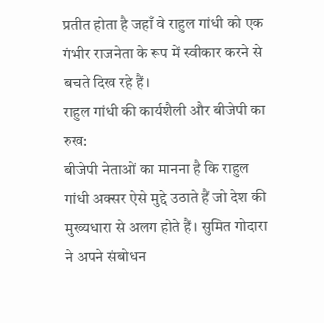प्रतीत होता है जहाँ वे राहुल गांधी को एक गंभीर राजनेता के रूप में स्वीकार करने से बचते दिख रहे हैं।
राहुल गांधी की कार्यशैली और बीजेपी का रुख:
बीजेपी नेताओं का मानना है कि राहुल गांधी अक्सर ऐसे मुद्दे उठाते हैं जो देश की मुख्यधारा से अलग होते हैं। सुमित गोदारा ने अपने संबोधन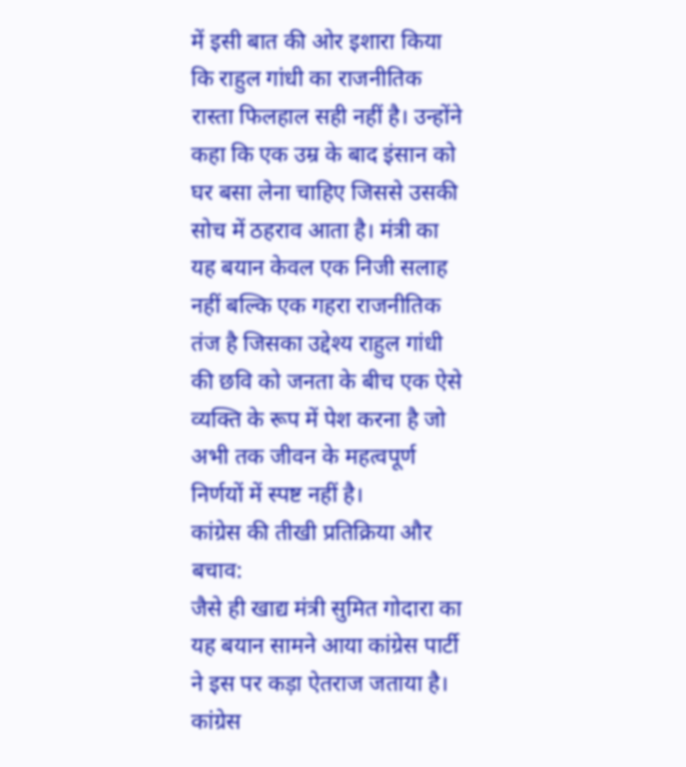में इसी बात की ओर इशारा किया कि राहुल गांधी का राजनीतिक रास्ता फिलहाल सही नहीं है। उन्होंने कहा कि एक उम्र के बाद इंसान को घर बसा लेना चाहिए जिससे उसकी सोच में ठहराव आता है। मंत्री का यह बयान केवल एक निजी सलाह नहीं बल्कि एक गहरा राजनीतिक तंज है जिसका उद्देश्य राहुल गांधी की छवि को जनता के बीच एक ऐसे व्यक्ति के रूप में पेश करना है जो अभी तक जीवन के महत्वपूर्ण निर्णयों में स्पष्ट नहीं है।
कांग्रेस की तीखी प्रतिक्रिया और बचाव:
जैसे ही खाद्य मंत्री सुमित गोदारा का यह बयान सामने आया कांग्रेस पार्टी ने इस पर कड़ा ऐतराज जताया है। कांग्रेस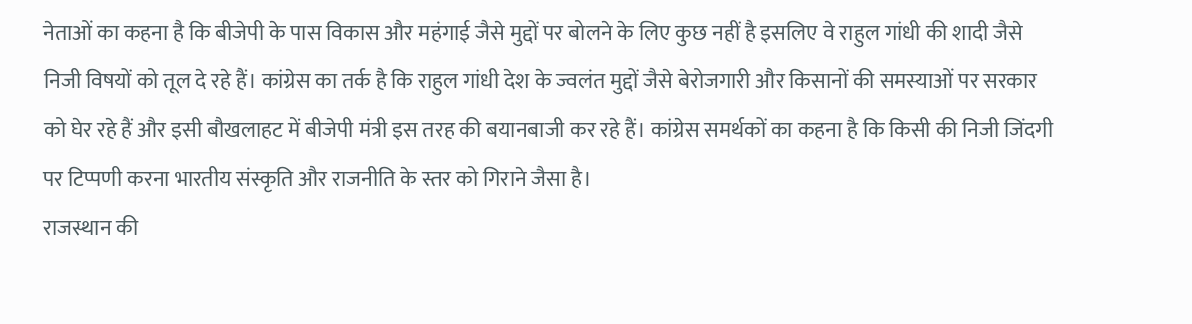नेताओं का कहना है कि बीजेपी के पास विकास और महंगाई जैसे मुद्दों पर बोलने के लिए कुछ नहीं है इसलिए वे राहुल गांधी की शादी जैसे निजी विषयों को तूल दे रहे हैं। कांग्रेस का तर्क है कि राहुल गांधी देश के ज्वलंत मुद्दों जैसे बेरोजगारी और किसानों की समस्याओं पर सरकार को घेर रहे हैं और इसी बौखलाहट में बीजेपी मंत्री इस तरह की बयानबाजी कर रहे हैं। कांग्रेस समर्थकों का कहना है कि किसी की निजी जिंदगी पर टिप्पणी करना भारतीय संस्कृति और राजनीति के स्तर को गिराने जैसा है।
राजस्थान की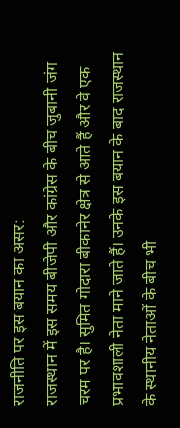राजनीति पर इस बयान का असर:
राजस्थान में इस समय बीजेपी और कांग्रेस के बीच जुबानी जंग चरम पर है। सुमित गोदारा बीकानेर क्षेत्र से आते हैं और वे एक प्रभावशाली नेता माने जाते हैं। उनके इस बयान के बाद राजस्थान के स्थानीय नेताओं के बीच भी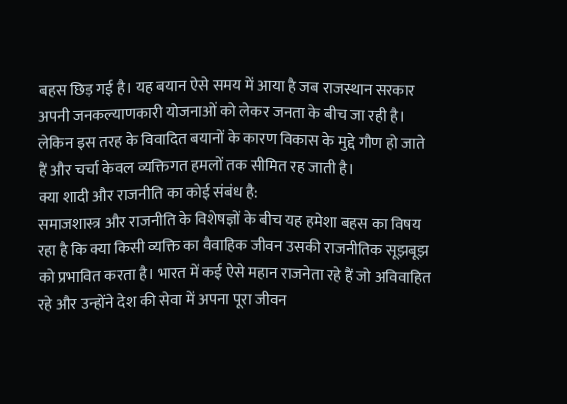बहस छिड़ गई है। यह बयान ऐसे समय में आया है जब राजस्थान सरकार अपनी जनकल्याणकारी योजनाओं को लेकर जनता के बीच जा रही है। लेकिन इस तरह के विवादित बयानों के कारण विकास के मुद्दे गौण हो जाते हैं और चर्चा केवल व्यक्तिगत हमलों तक सीमित रह जाती है।
क्या शादी और राजनीति का कोई संबंध है:
समाजशास्त्र और राजनीति के विशेषज्ञों के बीच यह हमेशा बहस का विषय रहा है कि क्या किसी व्यक्ति का वैवाहिक जीवन उसकी राजनीतिक सूझबूझ को प्रभावित करता है। भारत में कई ऐसे महान राजनेता रहे हैं जो अविवाहित रहे और उन्होंने देश की सेवा में अपना पूरा जीवन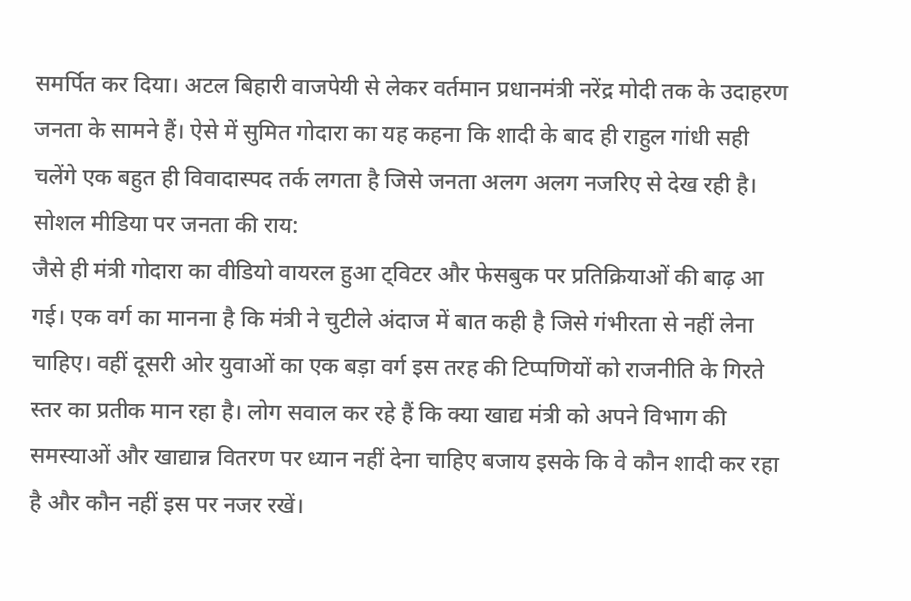समर्पित कर दिया। अटल बिहारी वाजपेयी से लेकर वर्तमान प्रधानमंत्री नरेंद्र मोदी तक के उदाहरण जनता के सामने हैं। ऐसे में सुमित गोदारा का यह कहना कि शादी के बाद ही राहुल गांधी सही चलेंगे एक बहुत ही विवादास्पद तर्क लगता है जिसे जनता अलग अलग नजरिए से देख रही है।
सोशल मीडिया पर जनता की राय:
जैसे ही मंत्री गोदारा का वीडियो वायरल हुआ ट्विटर और फेसबुक पर प्रतिक्रियाओं की बाढ़ आ गई। एक वर्ग का मानना है कि मंत्री ने चुटीले अंदाज में बात कही है जिसे गंभीरता से नहीं लेना चाहिए। वहीं दूसरी ओर युवाओं का एक बड़ा वर्ग इस तरह की टिप्पणियों को राजनीति के गिरते स्तर का प्रतीक मान रहा है। लोग सवाल कर रहे हैं कि क्या खाद्य मंत्री को अपने विभाग की समस्याओं और खाद्यान्न वितरण पर ध्यान नहीं देना चाहिए बजाय इसके कि वे कौन शादी कर रहा है और कौन नहीं इस पर नजर रखें।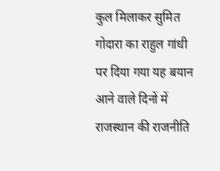कुल मिलाकर सुमित गोदारा का राहुल गांधी पर दिया गया यह बयान आने वाले दिनों में राजस्थान की राजनीति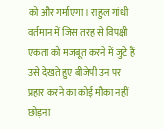को और गर्माएगा। राहुल गांधी वर्तमान में जिस तरह से विपक्षी एकता को मजबूत करने में जुटे हैं उसे देखते हुए बीजेपी उन पर प्रहार करने का कोई मौका नहीं छोड़ना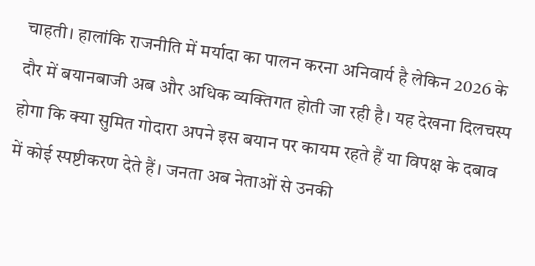चाहती। हालांकि राजनीति में मर्यादा का पालन करना अनिवार्य है लेकिन 2026 के दौर में बयानबाजी अब और अधिक व्यक्तिगत होती जा रही है। यह देखना दिलचस्प होगा कि क्या सुमित गोदारा अपने इस बयान पर कायम रहते हैं या विपक्ष के दबाव में कोई स्पष्टीकरण देते हैं। जनता अब नेताओं से उनकी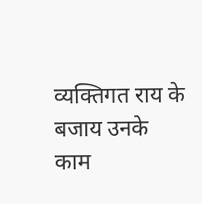व्यक्तिगत राय के बजाय उनके काम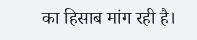का हिसाब मांग रही है।